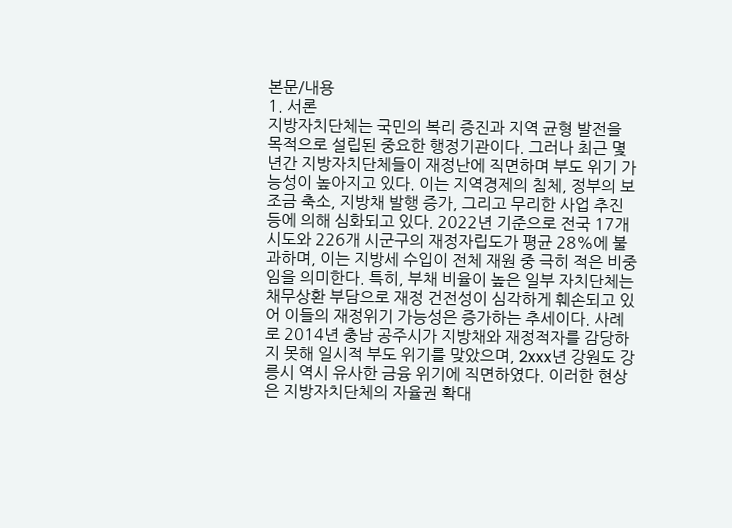본문/내용
1. 서론
지방자치단체는 국민의 복리 증진과 지역 균형 발전을 목적으로 설립된 중요한 행정기관이다. 그러나 최근 몇 년간 지방자치단체들이 재정난에 직면하며 부도 위기 가능성이 높아지고 있다. 이는 지역경제의 침체, 정부의 보조금 축소, 지방채 발행 증가, 그리고 무리한 사업 추진 등에 의해 심화되고 있다. 2022년 기준으로 전국 17개 시도와 226개 시군구의 재정자립도가 평균 28%에 불과하며, 이는 지방세 수입이 전체 재원 중 극히 적은 비중임을 의미한다. 특히, 부채 비율이 높은 일부 자치단체는 채무상환 부담으로 재정 건전성이 심각하게 훼손되고 있어 이들의 재정위기 가능성은 증가하는 추세이다. 사례로 2014년 충남 공주시가 지방채와 재정적자를 감당하지 못해 일시적 부도 위기를 맞았으며, 2xxx년 강원도 강릉시 역시 유사한 금융 위기에 직면하였다. 이러한 현상은 지방자치단체의 자율권 확대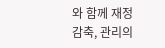와 함께 재정 감축, 관리의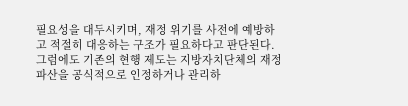필요성을 대두시키며, 재정 위기를 사전에 예방하고 적절히 대응하는 구조가 필요하다고 판단된다. 그럼에도 기존의 현행 제도는 지방자치단체의 재정파산을 공식적으로 인정하거나 관리하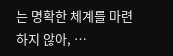는 명확한 체계를 마련하지 않아, …